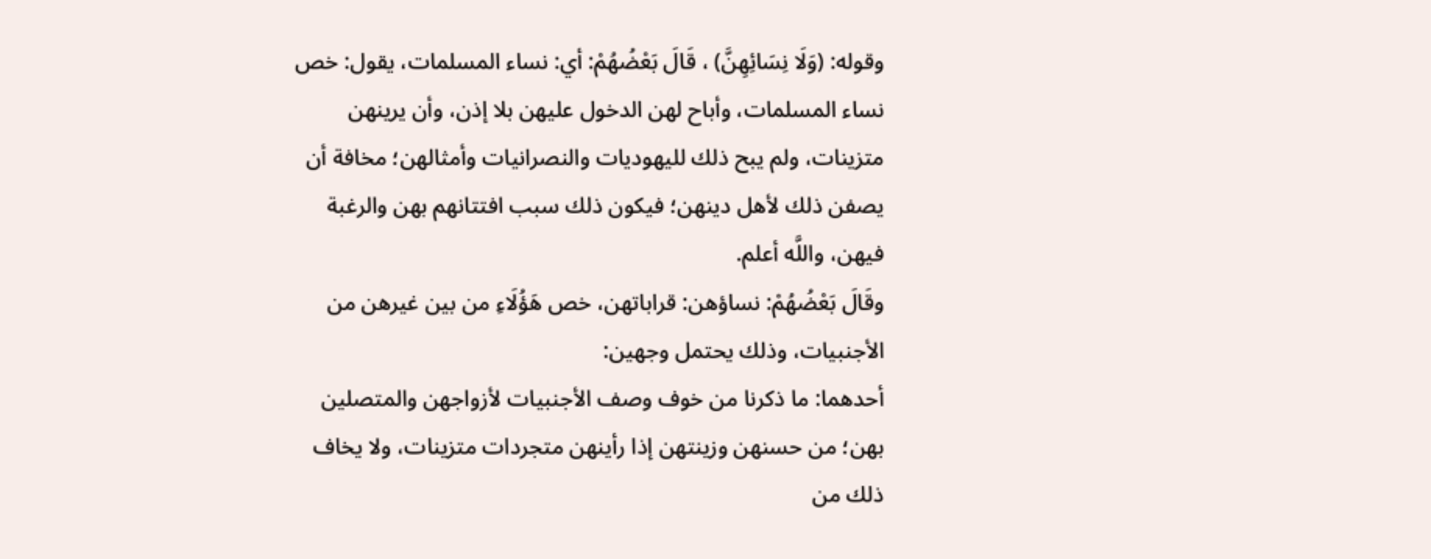وقوله: (وَلَا نِسَائِهِنَّ) ، قَالَ بَعْضُهُمْ: أي: نساء المسلمات، يقول: خص نساء المسلمات، وأباح لهن الدخول عليهن بلا إذن، وأن يرينهن متزينات، ولم يبح ذلك لليهوديات والنصرانيات وأمثالهن؛ مخافة أن يصفن ذلك لأهل دينهن؛ فيكون ذلك سبب افتتانهم بهن والرغبة فيهن، واللَّه أعلم.
وقَالَ بَعْضُهُمْ: نساؤهن: قراباتهن، خص هَؤُلَاءِ من بين غيرهن من الأجنبيات، وذلك يحتمل وجهين:
أحدهما: ما ذكرنا من خوف وصف الأجنبيات لأزواجهن والمتصلين بهن؛ من حسنهن وزينتهن إذا رأينهن متجردات متزينات، ولا يخاف ذلك من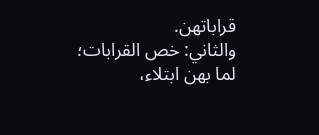قراباتهن.
والثاني: خص القرابات؛ لما بهن ابتلاء،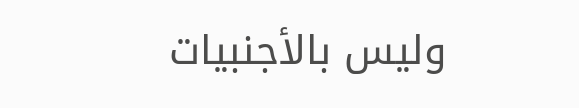وليس بالأجنبيات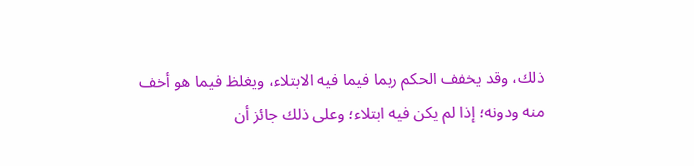ذلك، وقد يخفف الحكم ربما فيما فيه الابتلاء، ويغلظ فيما هو أخف منه ودونه؛ إذا لم يكن فيه ابتلاء؛ وعلى ذلك جائز أن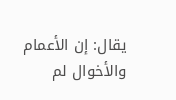يقال: إن الأعمام والأخوال لم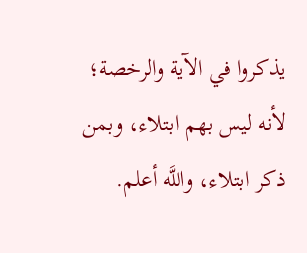يذكروا في الآية والرخصة؛ لأنه ليس بهم ابتلاء، وبمن ذكر ابتلاء، واللَّه أعلم.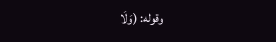وقوله: (وَلَا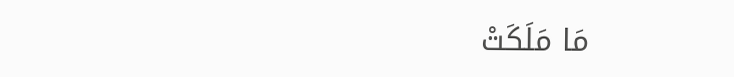مَا مَلَكَتْ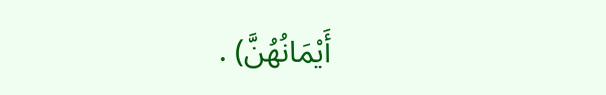أَيْمَانُهُنَّ) .